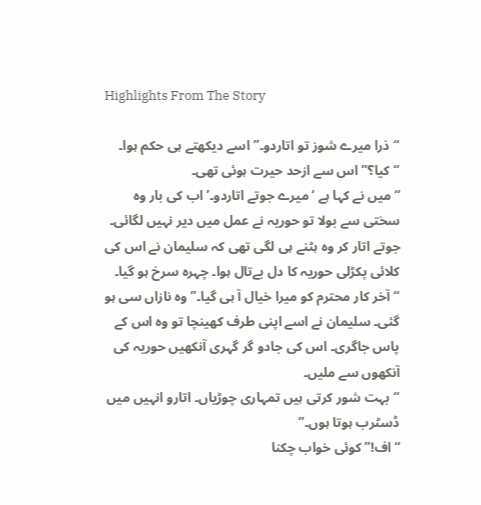Highlights From The Story

“ذرا میرے شوز تو اتاردو۔” اسے دیکھتے ہی حکم ہوا۔
“کیا؟” اس سے ازحد حیرت ہوئی تھی۔
“میں نے کہا ہے ‘میرے جوتے اتاردو۔’ اب کی بار وہ سختی سے بولا تو حوریہ نے عمل میں دیر نہیں لگائی۔
جوتے اتار کر وہ ہٹنے ہی لگی تھی کہ سلیمان نے اس کی کلائی پکڑلی حوریہ کا دل بےتال ہوا۔ چہرہ سرخ ہو گیا۔
“آخر کار محترم کو میرا خیال آ ہی گیا۔” وہ نازاں سی ہو گئی۔ سلیمان نے اسے اپنی طرف کھینچا تو وہ اس کے پاس جاگری۔ اس کی جادو گر گہری آنکھیں حوریہ کی آنکھوں سے ملیں۔
“بہت شور کرتی ہیں تمہاری چوڑیاں۔ اتارو انہیں میں ڈسٹرب ہوتا ہوں۔”
“اف!” کوئی خواب چکنا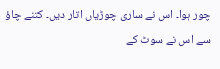چور ہوا۔ اس نے ساری چوڑیاں اتار دیں۔ کتنے چاؤ سے اس نے سوٹ کے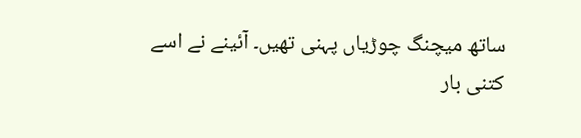ساتھ میچنگ چوڑیاں پہنی تھیں۔ آئینے نے اسے کتنی بار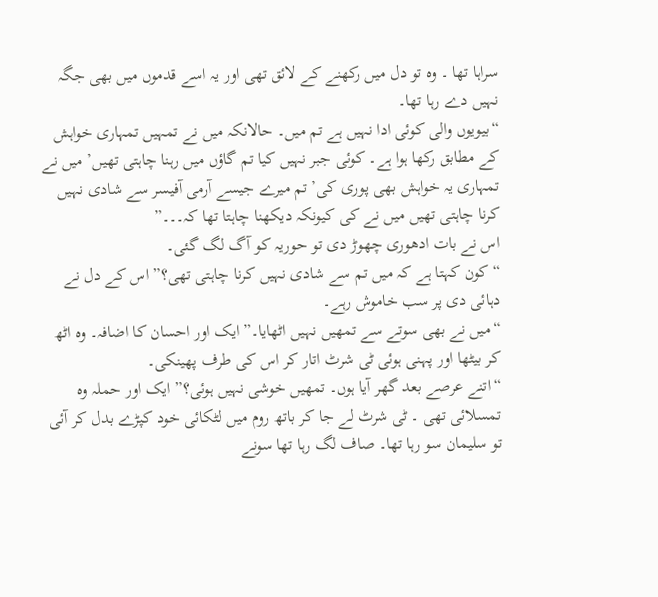سراہا تھا ۔ وہ تو دل میں رکھنے کے لائق تھی اور یہ اسے قدموں میں بھی جگہ نہیں دے رہا تھا۔
“بیویوں والی کوئی ادا نہیں ہے تم میں۔ حالانکہ میں نے تمہیں تمہاری خواہش کے مطابق رکھا ہوا ہے۔ کوئی جبر نہیں کیا تم گاؤں میں رہنا چاہتی تھیں’ میں نے تمہاری یہ خواہش بھی پوری کی’ تم میرے جیسے آرمی آفیسر سے شادی نہیں کرنا چاہتی تھیں میں نے کی کیونکہ دیکھنا چاہتا تھا کہ۔۔۔”
اس نے بات ادھوری چھوڑ دی تو حوریہ کو آگ لگ گئی۔
“کون کہتا ہے کہ میں تم سے شادی نہیں کرنا چاہتی تھی؟” اس کے دل نے دہائی دی پر سب خاموش رہے۔
“میں نے بھی سوتے سے تمھیں نہیں اٹھایا۔” ایک اور احسان کا اضافہ۔ وہ اٹھ کر بیٹھا اور پہنی ہوئی ٹی شرٹ اتار کر اس کی طرف پھینکی۔
“اتنے عرصے بعد گھر آیا ہوں۔ تمھیں خوشی نہیں ہوئی؟” ایک اور حملہ وہ تمسلائی تھی ۔ ٹی شرٹ لے جا کر باتھ روم میں لٹکائی خود کپڑے بدل کر آئی تو سلیمان سو رہا تھا۔ صاف لگ رہا تھا سونے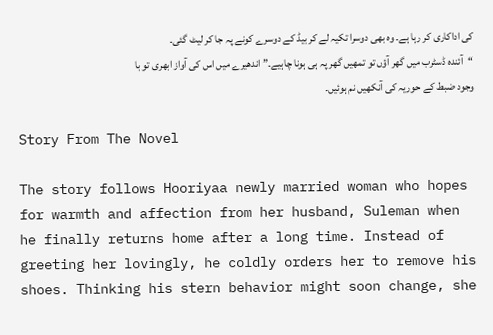کی اداکاری کر رہا ہے۔ وہ بھی دوسرا تکیہ لے کر بیڈ کے دوسرے کونے پہ جا کر لیٹ گئی۔
“آئندہ ڈسٹرب میں گھر آؤں تو تمھیں گھر پہ ہی ہونا چاہیے۔” اندھیرے میں اس کی آواز ابھری تو با وجود ضبط کے حوریہ کی آنکھیں نم ہوئیں۔

Story From The Novel

The story follows Hooriyaa newly married woman who hopes for warmth and affection from her husband, Suleman when he finally returns home after a long time. Instead of greeting her lovingly, he coldly orders her to remove his shoes. Thinking his stern behavior might soon change, she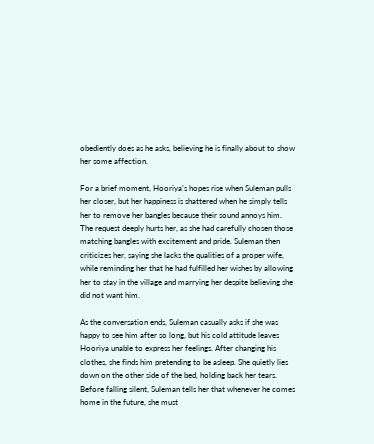obediently does as he asks, believing he is finally about to show her some affection.

For a brief moment, Hooriya’s hopes rise when Suleman pulls her closer, but her happiness is shattered when he simply tells her to remove her bangles because their sound annoys him. The request deeply hurts her, as she had carefully chosen those matching bangles with excitement and pride. Suleman then criticizes her, saying she lacks the qualities of a proper wife, while reminding her that he had fulfilled her wishes by allowing her to stay in the village and marrying her despite believing she did not want him.

As the conversation ends, Suleman casually asks if she was happy to see him after so long, but his cold attitude leaves Hooriya unable to express her feelings. After changing his clothes, she finds him pretending to be asleep. She quietly lies down on the other side of the bed, holding back her tears. Before falling silent, Suleman tells her that whenever he comes home in the future, she must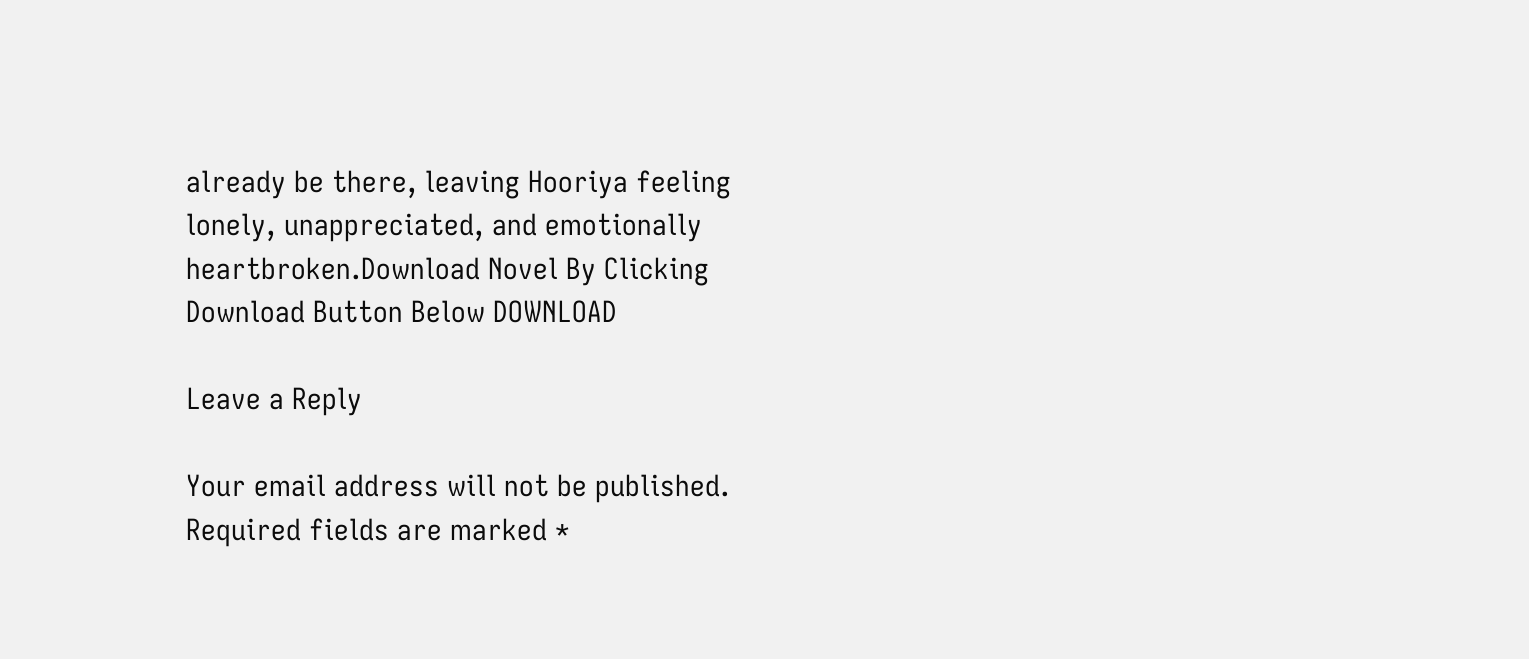already be there, leaving Hooriya feeling lonely, unappreciated, and emotionally heartbroken.Download Novel By Clicking Download Button Below DOWNLOAD

Leave a Reply

Your email address will not be published. Required fields are marked *